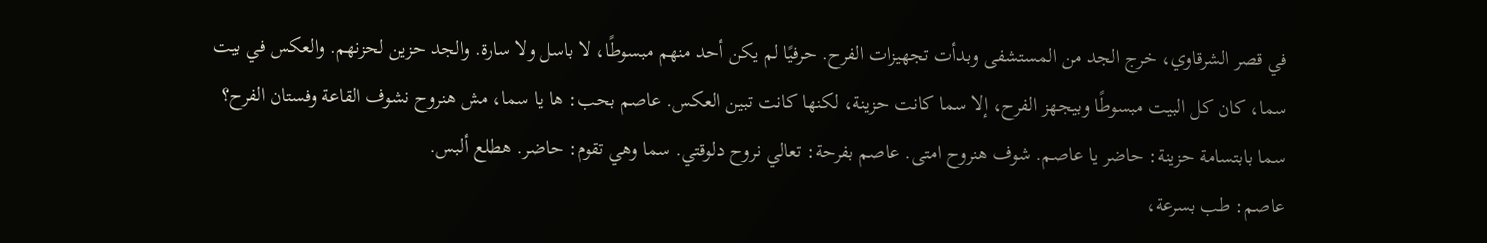في قصر الشرقاوي، خرج الجد من المستشفى وبدأت تجهيزات الفرح. حرفيًا لم يكن أحد منهم مبسوطًا، لا باسل ولا سارة. والجد حزين لحزنهم. والعكس في بيت سما، كان كل البيت مبسوطًا وبيجهز الفرح، إلا سما كانت حزينة، لكنها كانت تبين العكس. عاصم بحب: ها يا سما، مش هنروح نشوف القاعة وفستان الفرح؟ سما بابتسامة حزينة: حاضر يا عاصم. شوف هنروح امتى. عاصم بفرحة: تعالي نروح دلوقتي. سما وهي تقوم: حاضر. هطلع ألبس.
عاصم: طب بسرعة،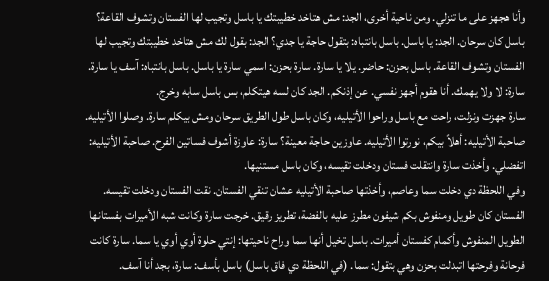وأنا هجهز على ما تنزلي. ومن ناحية أخرى، الجد: مش هتاخد خطيبتك يا باسل وتجيب لها الفستان وتشوف القاعة؟ باسل كان سرحان. الجد: يا باسل. باسل بانتباه: بتقول حاجة يا جدي؟ الجد: بقول لك مش هتاخد خطيبتك وتجيب لها الفستان وتشوف القاعة. باسل بحزن: حاضر. يلا يا سارة. سارة بحزن: اسمي سارة يا باسل. باسل بانتباه: آسف يا سارة. سارة: لا ولا يهمك. أنا هقوم أجهز نفسي. عن إذنكم. الجد كان لسه هيتكلم، بس باسل سابه وخرج.
سارة جهزت ونزلت، راحت مع باسل وراحوا الأتيليه، وكان باسل طول الطريق سرحان ومش بيكلم سارة. وصلوا الأتيليه. صاحبة الأتيليه: أهلاً بيكم، نورتوا الأتيليه. عاوزين حاجة معينة؟ سارة: عاوزة أشوف فساتين الفرح. صاحبة الأتيليه: اتفضلي. وأخذت سارة وانتقلت فستان ودخلت تقيسه، وكان باسل مستنيها.
وفي اللحظة دي دخلت سما وعاصم، وأخذتها صاحبة الأتيليه عشان تنقي الفستان. نقت الفستان ودخلت تقيسه. الفستان كان طويل ومنفوش بكم شيفون مطرز عليه بالفضة، تطريز رقيق. خرجت سارة وكانت شبه الأميرات بفستانها الطويل المنفوش وأكمام كفستان أميرات. باسل تخيل أنها سما وراح ناحيتها: إنتي حلوة أوي أوي يا سما. سارة كانت فرحانة وفرحتها اتبدلت بحزن وهي بتقول: سما. (في اللحظة دي فاق باسل) باسل بأسف: سارة، بجد أنا آسف.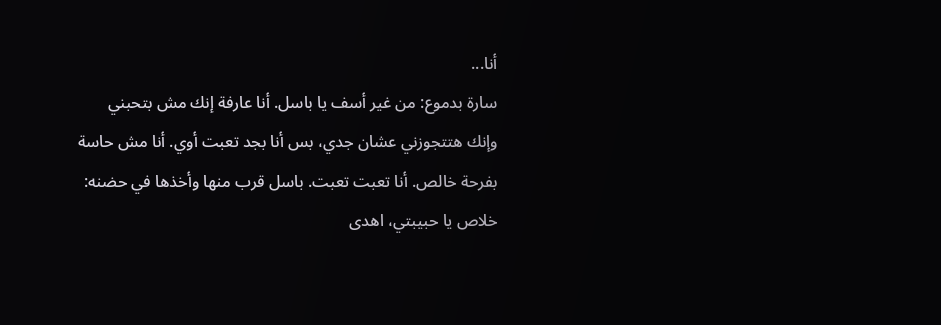أنا...
سارة بدموع: من غير أسف يا باسل. أنا عارفة إنك مش بتحبني وإنك هتتجوزني عشان جدي، بس أنا بجد تعبت أوي. أنا مش حاسة بفرحة خالص. أنا تعبت تعبت. باسل قرب منها وأخذها في حضنه: خلاص يا حبيبتي، اهدى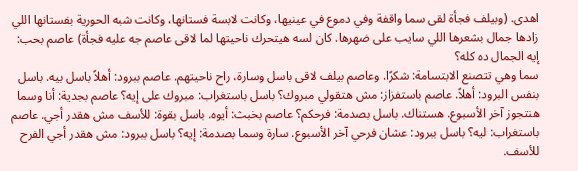اهدى. (وبيلف فجأة لقى سما واقفة وفي دموع في عينيها، وكانت لابسة فستانها، وكانت شبه الحورية بفستانها اللي زادها جمال بشعرها اللي سايب على ضهرها. كان لسه هيتحرك ناحيتها لما لاقى عاصم جه عليه فجأة) عاصم بحب: إيه الجمال ده كله؟
سما وهي تتصنع الابتسامة: شكرًا. وعاصم بيلف لاقى باسل وسارة، راح ناحيتهم. عاصم ببرود: أهلاً باسل بيه. باسل بنفس البرود: أهلاً. عاصم باستفزاز: مش هتقولي مبروك؟ باسل باستغراب: مبروك على إيه؟ عاصم بجدية: أنا وسما هنتجوز آخر الأسبوع. هستناك. باسل بصدمة: فرحكم؟ عاصم بخبث: أيوه. باسل بقوة: للأسف مش هقدر أجي. عاصم باستغراب: ليه؟ باسل ببرود: عشان فرحي آخر الأسبوع. سارة وسما بصدمة: إيه؟ باسل ببرود: مش هقدر أجي الفرح للأسف.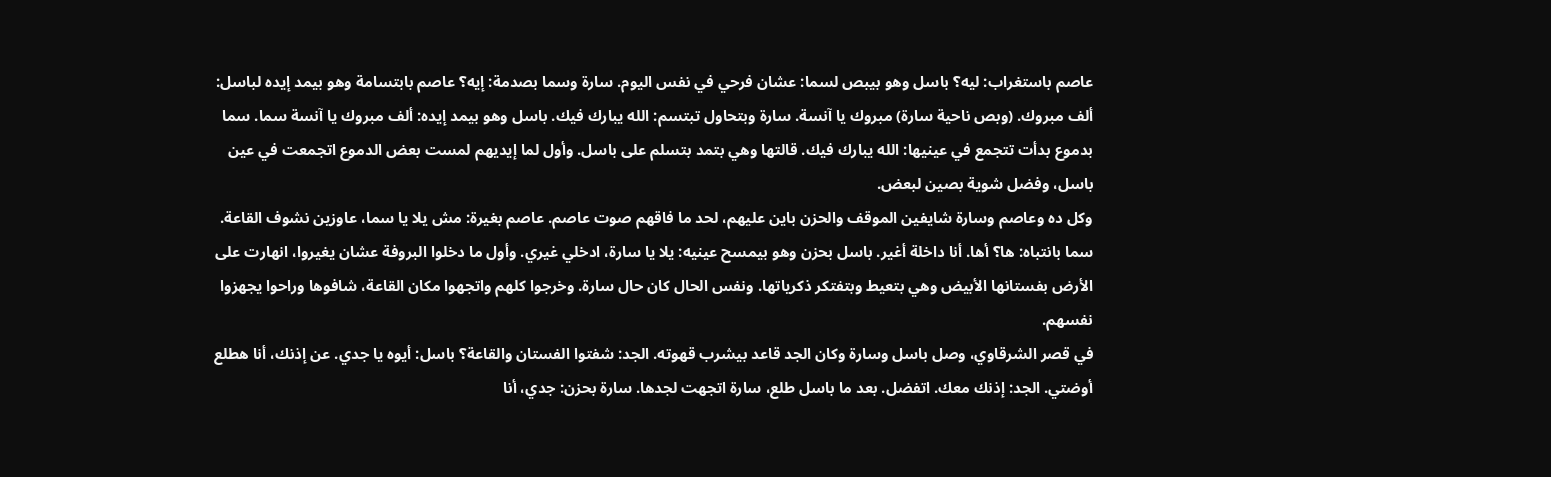عاصم باستغراب: ليه؟ باسل وهو بيبص لسما: عشان فرحي في نفس اليوم. سارة وسما بصدمة: إيه؟ عاصم بابتسامة وهو بيمد إيده لباسل: ألف مبروك. (وبص ناحية سارة) مبروك يا آنسة. سارة وبتحاول تبتسم: الله يبارك فيك. باسل وهو بيمد إيده: ألف مبروك يا آنسة سما. سما بدموع بدأت تتجمع في عينيها: الله يبارك فيك. قالتها وهي بتمد بتسلم على باسل. وأول لما إيديهم لمست بعض الدموع اتجمعت في عين باسل، وفضل شوية بصين لبعض.
وكل ده وعاصم وسارة شايفين الموقف والحزن باين عليهم، لحد ما فاقهم صوت عاصم. عاصم بغيرة: مش يلا يا سما، عاوزين نشوف القاعة. سما بانتباه: ها؟ أها. أنا داخلة أغير. باسل بحزن وهو بيمسح عينيه: يلا يا سارة، ادخلي غيري. وأول ما دخلوا البروفة عشان يغيروا، انهارت على الأرض بفستانها الأبيض وهي بتعيط وبتفتكر ذكرياتها. ونفس الحال كان حال سارة. وخرجوا كلهم واتجهوا مكان القاعة، شافوها وراحوا يجهزوا نفسهم.
في قصر الشرقاوي، وصل باسل وسارة وكان الجد قاعد بيشرب قهوته. الجد: شفتوا الفستان والقاعة؟ باسل: أيوه يا جدي. عن إذنك، أنا هطلع أوضتي. الجد: إذنك معك. اتفضل. بعد ما باسل طلع، سارة اتجهت لجدها. سارة بحزن: جدي، أنا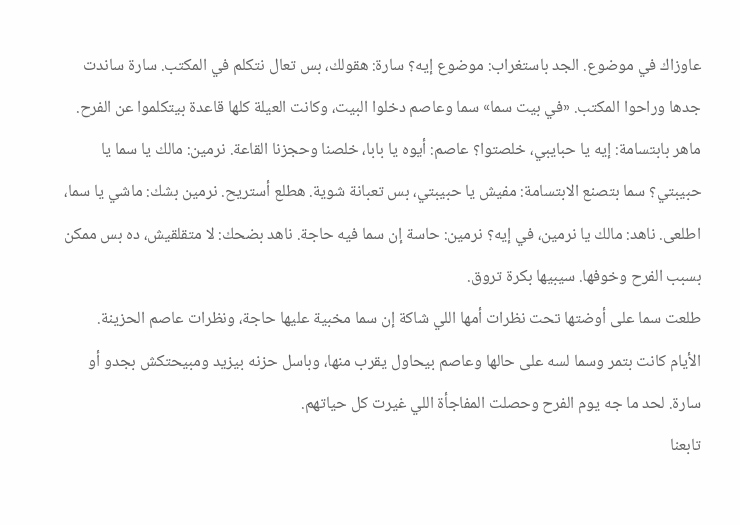عاوزاك في موضوع. الجد باستغراب: موضوع إيه؟ سارة: هقولك، بس تعال نتكلم في المكتب. سارة ساندت جدها وراحوا المكتب. «في بيت سما» سما وعاصم دخلوا البيت، وكانت العيلة كلها قاعدة بيتكلموا عن الفرح.
ماهر بابتسامة: إيه يا حبايبي، خلصتوا؟ عاصم: أيوه يا بابا، خلصنا وحجزنا القاعة. نرمين: مالك يا سما يا حبيبتي؟ سما بتصنع الابتسامة: مفيش يا حبيبتي، بس تعبانة شوية. هطلع أستريح. نرمين بشك: ماشي يا سما، اطلعى. ناهد: مالك يا نرمين، في إيه؟ نرمين: حاسة إن سما فيه حاجة. ناهد بضحك: لا متقلقيش، ده بس ممكن بسبب الفرح وخوفها. سيبيها بكرة تروق.
طلعت سما على أوضتها تحت نظرات أمها اللي شاكة إن سما مخبية عليها حاجة، ونظرات عاصم الحزينة. الأيام كانت بتمر وسما لسه على حالها وعاصم بيحاول يقرب منها، وباسل حزنه بيزيد ومبيحتكش بجدو أو سارة. لحد ما جه يوم الفرح وحصلت المفاجأة اللي غيرت كل حياتهم.
تابعنا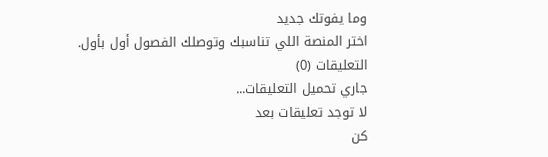وما يفوتك جديد
اختر المنصة اللي تناسبك وتوصلك الفصول أول بأول.
التعليقات (0)
جاري تحميل التعليقات...
لا توجد تعليقات بعد
كن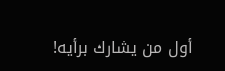أول من يشارك برأيه!